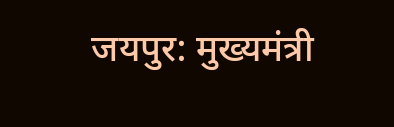जयपुर: मुख्यमंत्री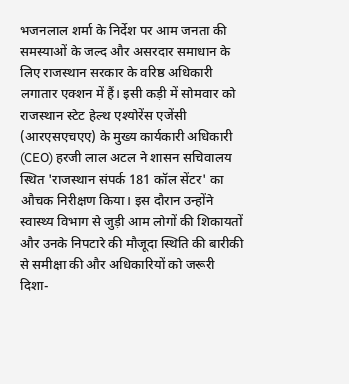भजनलाल शर्मा के निर्देश पर आम जनता की समस्याओं के जल्द और असरदार समाधान के लिए राजस्थान सरकार के वरिष्ठ अधिकारी लगातार एक्शन में हैं। इसी कड़ी में सोमवार को राजस्थान स्टेट हेल्थ एश्योरेंस एजेंसी (आरएसएचएए) के मुख्य कार्यकारी अधिकारी (CEO) हरजी लाल अटल ने शासन सचिवालय स्थित 'राजस्थान संपर्क 181 कॉल सेंटर' का औचक निरीक्षण किया। इस दौरान उन्होंने स्वास्थ्य विभाग से जुड़ी आम लोगों की शिकायतों और उनके निपटारे की मौजूदा स्थिति की बारीकी से समीक्षा की और अधिकारियों को जरूरी दिशा-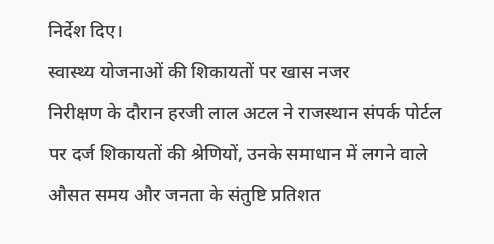निर्देश दिए।
स्वास्थ्य योजनाओं की शिकायतों पर खास नजर
निरीक्षण के दौरान हरजी लाल अटल ने राजस्थान संपर्क पोर्टल पर दर्ज शिकायतों की श्रेणियों, उनके समाधान में लगने वाले औसत समय और जनता के संतुष्टि प्रतिशत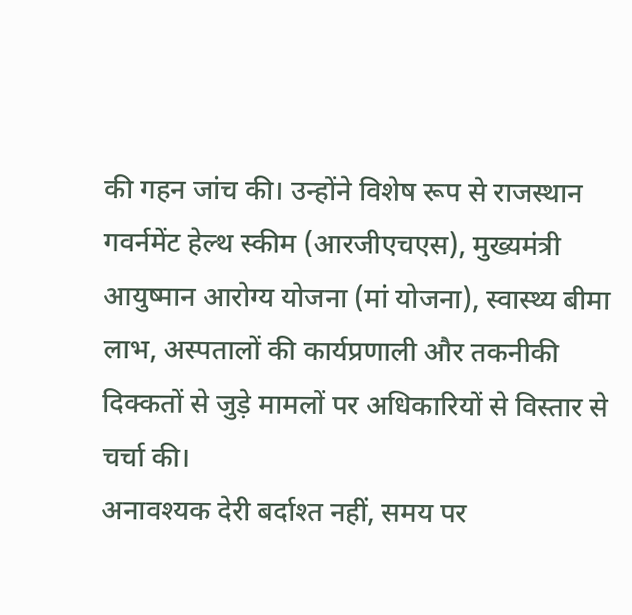की गहन जांच की। उन्होंने विशेष रूप से राजस्थान गवर्नमेंट हेल्थ स्कीम (आरजीएचएस), मुख्यमंत्री आयुष्मान आरोग्य योजना (मां योजना), स्वास्थ्य बीमा लाभ, अस्पतालों की कार्यप्रणाली और तकनीकी दिक्कतों से जुड़े मामलों पर अधिकारियों से विस्तार से चर्चा की।
अनावश्यक देरी बर्दाश्त नहीं, समय पर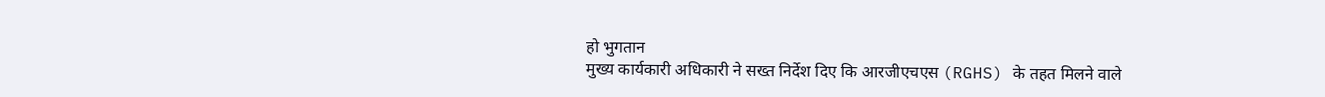हो भुगतान
मुख्य कार्यकारी अधिकारी ने सख्त निर्देश दिए कि आरजीएचएस (RGHS) के तहत मिलने वाले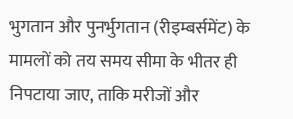भुगतान और पुनर्भुगतान (रीइम्बर्समेंट) के मामलों को तय समय सीमा के भीतर ही निपटाया जाए, ताकि मरीजों और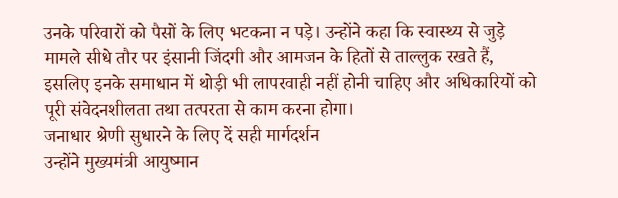उनके परिवारों को पैसों के लिए भटकना न पड़े। उन्होंने कहा कि स्वास्थ्य से जुड़े मामले सीधे तौर पर इंसानी जिंदगी और आमजन के हितों से ताल्लुक रखते हैं, इसलिए इनके समाधान में थोड़ी भी लापरवाही नहीं होनी चाहिए और अधिकारियों को पूरी संवेदनशीलता तथा तत्परता से काम करना होगा।
जनाधार श्रेणी सुधारने के लिए दें सही मार्गदर्शन
उन्होंने मुख्यमंत्री आयुष्मान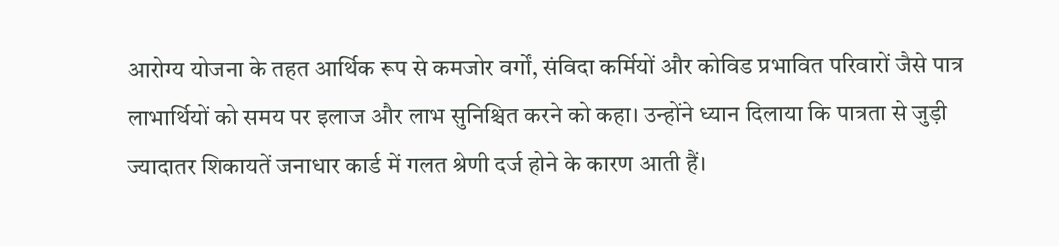आरोग्य योजना के तहत आर्थिक रूप से कमजोर वर्गों, संविदा कर्मियों और कोविड प्रभावित परिवारों जैसे पात्र लाभार्थियों को समय पर इलाज और लाभ सुनिश्चित करने को कहा। उन्होंने ध्यान दिलाया कि पात्रता से जुड़ी ज्यादातर शिकायतें जनाधार कार्ड में गलत श्रेणी दर्ज होने के कारण आती हैं।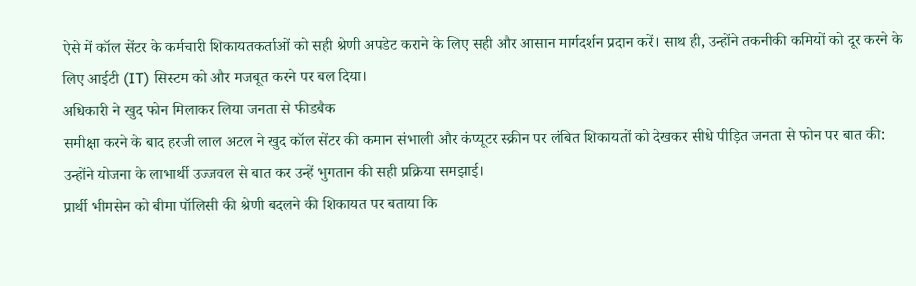ऐसे में कॉल सेंटर के कर्मचारी शिकायतकर्ताओं को सही श्रेणी अपडेट कराने के लिए सही और आसान मार्गदर्शन प्रदान करें। साथ ही, उन्होंने तकनीकी कमियों को दूर करने के लिए आईटी (IT) सिस्टम को और मजबूत करने पर बल दिया।
अधिकारी ने खुद फोन मिलाकर लिया जनता से फीडबैक
समीक्षा करने के बाद हरजी लाल अटल ने खुद कॉल सेंटर की कमान संभाली और कंप्यूटर स्क्रीन पर लंबित शिकायतों को देखकर सीधे पीड़ित जनता से फोन पर बात की:
उन्होंने योजना के लाभार्थी उज्जवल से बात कर उन्हें भुगतान की सही प्रक्रिया समझाई।
प्रार्थी भीमसेन को बीमा पॉलिसी की श्रेणी बदलने की शिकायत पर बताया कि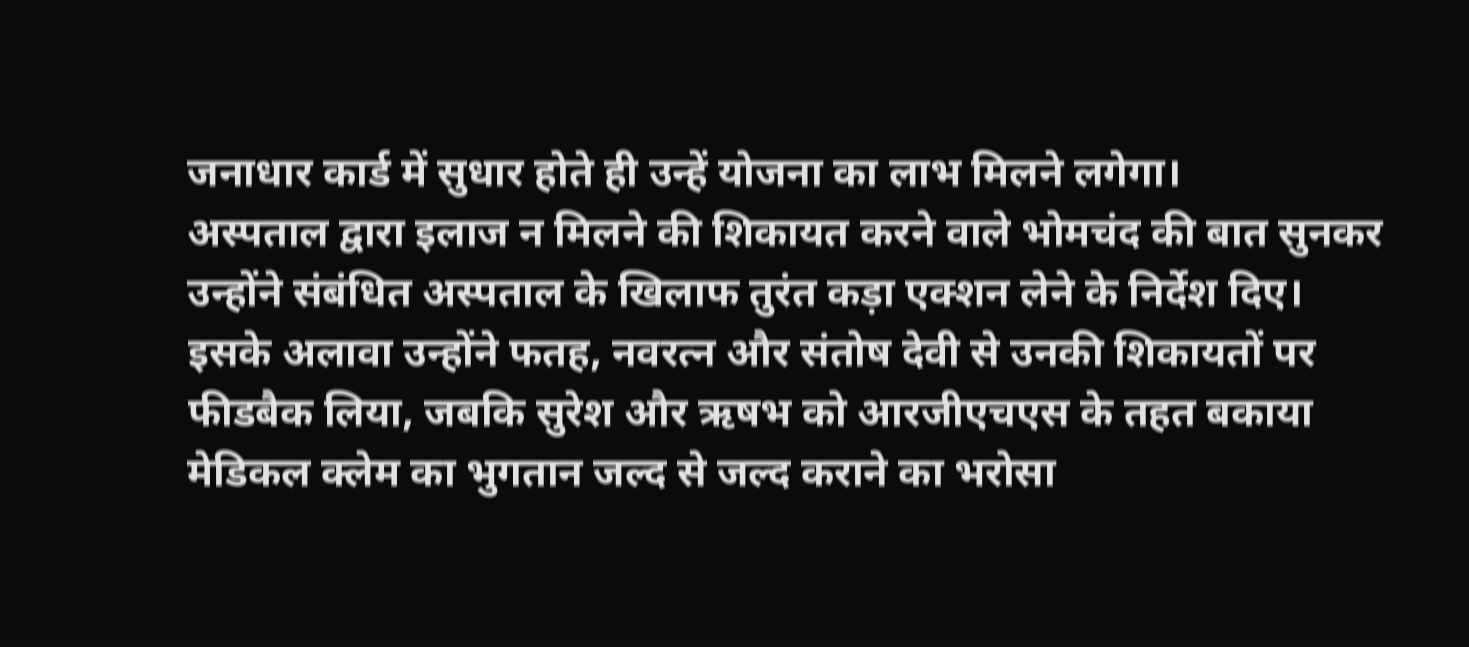जनाधार कार्ड में सुधार होते ही उन्हें योजना का लाभ मिलने लगेगा।
अस्पताल द्वारा इलाज न मिलने की शिकायत करने वाले भोमचंद की बात सुनकर उन्होंने संबंधित अस्पताल के खिलाफ तुरंत कड़ा एक्शन लेने के निर्देश दिए।
इसके अलावा उन्होंने फतह, नवरत्न और संतोष देवी से उनकी शिकायतों पर फीडबैक लिया, जबकि सुरेश और ऋषभ को आरजीएचएस के तहत बकाया मेडिकल क्लेम का भुगतान जल्द से जल्द कराने का भरोसा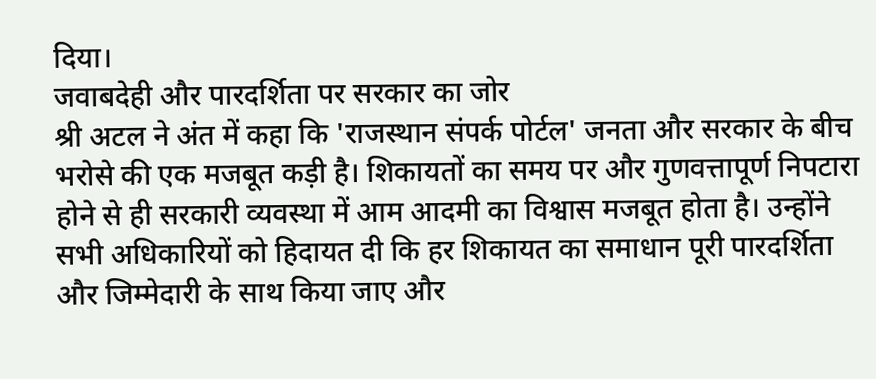दिया।
जवाबदेही और पारदर्शिता पर सरकार का जोर
श्री अटल ने अंत में कहा कि 'राजस्थान संपर्क पोर्टल' जनता और सरकार के बीच भरोसे की एक मजबूत कड़ी है। शिकायतों का समय पर और गुणवत्तापूर्ण निपटारा होने से ही सरकारी व्यवस्था में आम आदमी का विश्वास मजबूत होता है। उन्होंने सभी अधिकारियों को हिदायत दी कि हर शिकायत का समाधान पूरी पारदर्शिता और जिम्मेदारी के साथ किया जाए और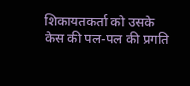शिकायतकर्ता को उसके केस की पल-पल की प्रगति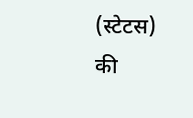(स्टेटस) की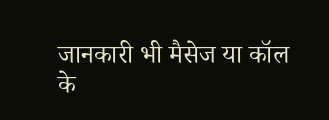जानकारी भी मैसेज या कॉल के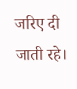जरिए दी जाती रहे।